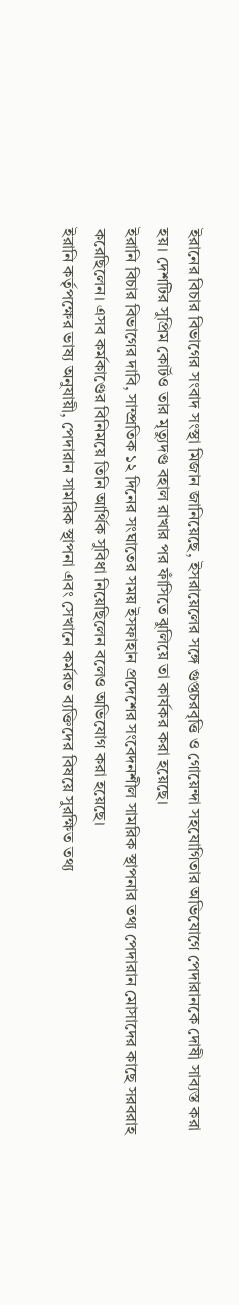ইরানের বিচার বিভাগের সংবাদ সংস্থা মিজান জানিয়েছে, ইসরায়েলের সঙ্গে গুপ্তচরবৃত্তি ও গোয়েন্দা সহযোগিতার অভিযোগে পেদারানকে দোষী সাব্যস্ত করা হয়। দেশটির সুপ্রিম কোর্টও তার মৃত্যুদণ্ড বহাল রাখার পর ফাঁসিতে ঝুলিয়ে তা কার্যকর করা হয়েছে।
ইরানি বিচার বিভাগের দাবি, সাম্প্রতিক ১২ দিনের সংঘাতের সময় ইসফাহান প্রদেশের সংবেদনশীল সামরিক স্থাপনার তথ্য পেদারান মোসাদের কাছে সরবরাহ করেছিলেন। এসব কর্মকাণ্ডের বিনিময়ে তিনি আর্থিক সুবিধা নিয়েছিলেন বলেও অভিযোগ করা হয়েছে।
ইরানি কর্তৃপক্ষের ভাষ্য অনুযায়ী, পেদারান সামরিক স্থাপনা এবং সেখানে কর্মরত ব্যক্তিদের বিষয়ে সুরক্ষিত তথ্য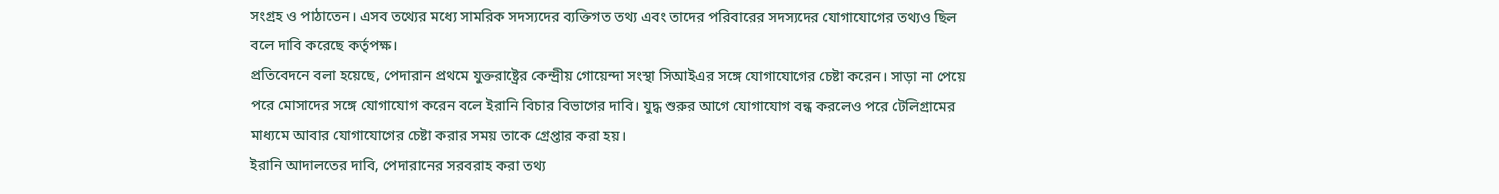সংগ্রহ ও পাঠাতেন। এসব তথ্যের মধ্যে সামরিক সদস্যদের ব্যক্তিগত তথ্য এবং তাদের পরিবারের সদস্যদের যোগাযোগের তথ্যও ছিল বলে দাবি করেছে কর্তৃপক্ষ।
প্রতিবেদনে বলা হয়েছে, পেদারান প্রথমে যুক্তরাষ্ট্রের কেন্দ্রীয় গোয়েন্দা সংস্থা সিআইএর সঙ্গে যোগাযোগের চেষ্টা করেন। সাড়া না পেয়ে পরে মোসাদের সঙ্গে যোগাযোগ করেন বলে ইরানি বিচার বিভাগের দাবি। যুদ্ধ শুরুর আগে যোগাযোগ বন্ধ করলেও পরে টেলিগ্রামের মাধ্যমে আবার যোগাযোগের চেষ্টা করার সময় তাকে গ্রেপ্তার করা হয়।
ইরানি আদালতের দাবি, পেদারানের সরবরাহ করা তথ্য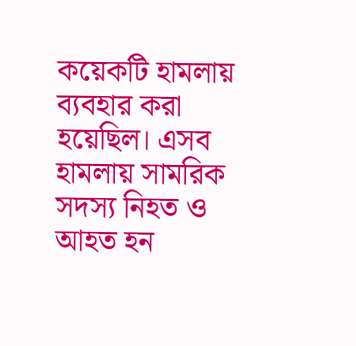কয়েকটি হামলায় ব্যবহার করা হয়েছিল। এসব হামলায় সামরিক সদস্য নিহত ও আহত হন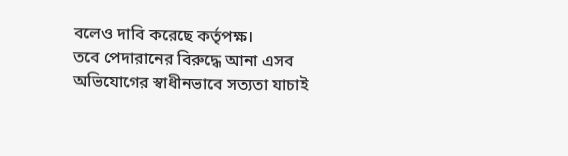বলেও দাবি করেছে কর্তৃপক্ষ।
তবে পেদারানের বিরুদ্ধে আনা এসব অভিযোগের স্বাধীনভাবে সত্যতা যাচাই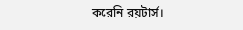করেনি রয়টার্স।